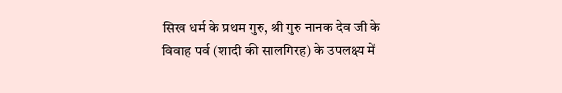सिख धर्म के प्रथम गुरु, श्री गुरु नानक देव जी के विवाह पर्व (शादी की सालगिरह) के उपलक्ष्य में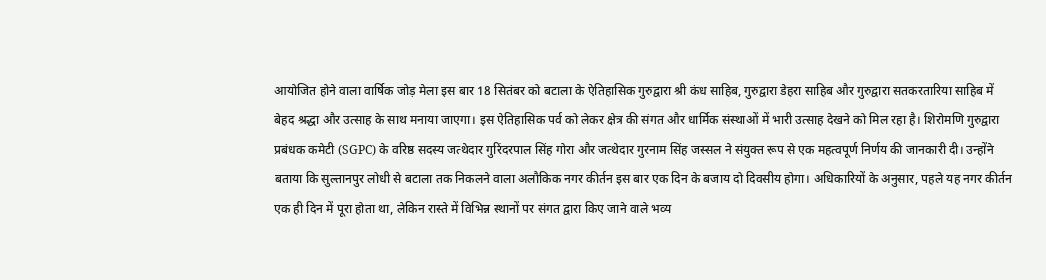आयोजित होने वाला वार्षिक जोड़ मेला इस बार 18 सितंबर को बटाला के ऐतिहासिक गुरुद्वारा श्री कंध साहिब, गुरुद्वारा डेहरा साहिब और गुरुद्वारा सतकरतारिया साहिब में बेहद श्रद्धा और उत्साह के साथ मनाया जाएगा। इस ऐतिहासिक पर्व को लेकर क्षेत्र की संगत और धार्मिक संस्थाओं में भारी उत्साह देखने को मिल रहा है। शिरोमणि गुरुद्वारा प्रबंधक कमेटी (SGPC) के वरिष्ठ सदस्य जत्थेदार गुरिंदरपाल सिंह गोरा और जत्थेदार गुरनाम सिंह जस्सल ने संयुक्त रूप से एक महत्वपूर्ण निर्णय की जानकारी दी। उन्होंने बताया कि सुल्तानपुर लोधी से बटाला तक निकलने वाला अलौकिक नगर कीर्तन इस बार एक दिन के बजाय दो दिवसीय होगा। अधिकारियों के अनुसार, पहले यह नगर कीर्तन एक ही दिन में पूरा होता था, लेकिन रास्ते में विभिन्न स्थानों पर संगत द्वारा किए जाने वाले भव्य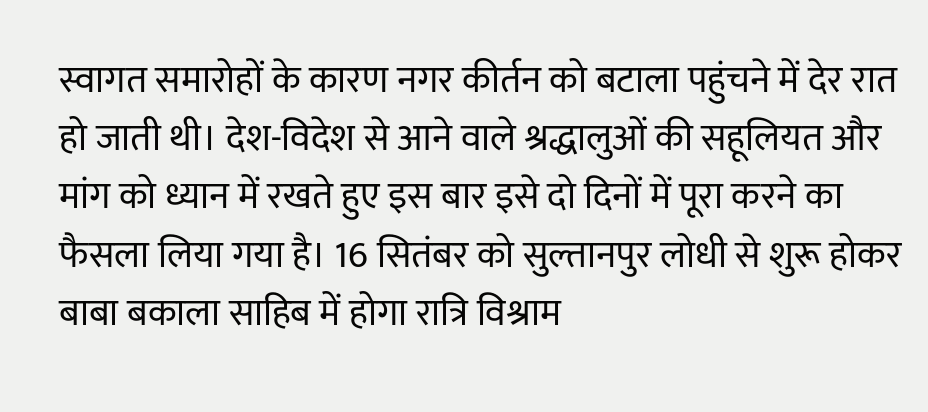स्वागत समारोहों के कारण नगर कीर्तन को बटाला पहुंचने में देर रात हो जाती थी। देश-विदेश से आने वाले श्रद्धालुओं की सहूलियत और मांग को ध्यान में रखते हुए इस बार इसे दो दिनों में पूरा करने का फैसला लिया गया है। 16 सितंबर को सुल्तानपुर लोधी से शुरू होकर बाबा बकाला साहिब में होगा रात्रि विश्राम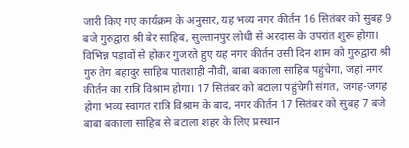जारी किए गए कार्यक्रम के अनुसार, यह भव्य नगर कीर्तन 16 सितंबर को सुबह 9 बजे गुरुद्वारा श्री बेर साहिब, सुल्तानपुर लोधी से अरदास के उपरांत शुरू होगा। विभिन्न पड़ावों से होकर गुजरते हुए यह नगर कीर्तन उसी दिन शाम को गुरुद्वारा श्री गुरु तेग बहादुर साहिब पातशाही नौवीं, बाबा बकाला साहिब पहुंचेगा, जहां नगर कीर्तन का रात्रि विश्राम होगा। 17 सितंबर को बटाला पहुंचेगी संगत, जगह-जगह होगा भव्य स्वागत रात्रि विश्राम के बाद, नगर कीर्तन 17 सितंबर को सुबह 7 बजे बाबा बकाला साहिब से बटाला शहर के लिए प्रस्थान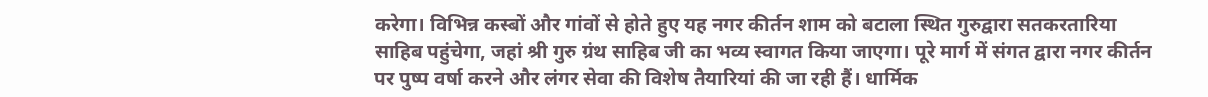करेगा। विभिन्न कस्बों और गांवों से होते हुए यह नगर कीर्तन शाम को बटाला स्थित गुरुद्वारा सतकरतारिया साहिब पहुंचेगा, जहां श्री गुरु ग्रंथ साहिब जी का भव्य स्वागत किया जाएगा। पूरे मार्ग में संगत द्वारा नगर कीर्तन पर पुष्प वर्षा करने और लंगर सेवा की विशेष तैयारियां की जा रही हैं। धार्मिक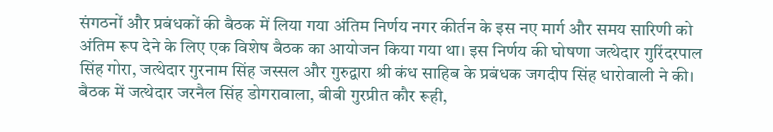संगठनों और प्रबंधकों की बैठक में लिया गया अंतिम निर्णय नगर कीर्तन के इस नए मार्ग और समय सारिणी को अंतिम रूप देने के लिए एक विशेष बैठक का आयोजन किया गया था। इस निर्णय की घोषणा जत्थेदार गुरिंदरपाल सिंह गोरा, जत्थेदार गुरनाम सिंह जस्सल और गुरुद्वारा श्री कंध साहिब के प्रबंधक जगदीप सिंह धारोवाली ने की। बैठक में जत्थेदार जरनैल सिंह डोगरावाला, बीबी गुरप्रीत कौर रूही,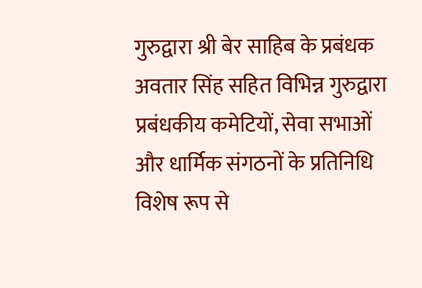गुरुद्वारा श्री बेर साहिब के प्रबंधक अवतार सिंह सहित विभिन्न गुरुद्वारा प्रबंधकीय कमेटियों, सेवा सभाओं और धार्मिक संगठनों के प्रतिनिधि विशेष रूप से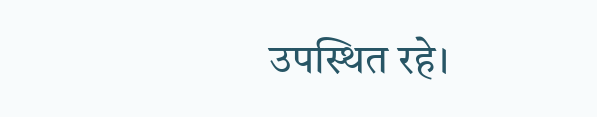उपस्थित रहे।